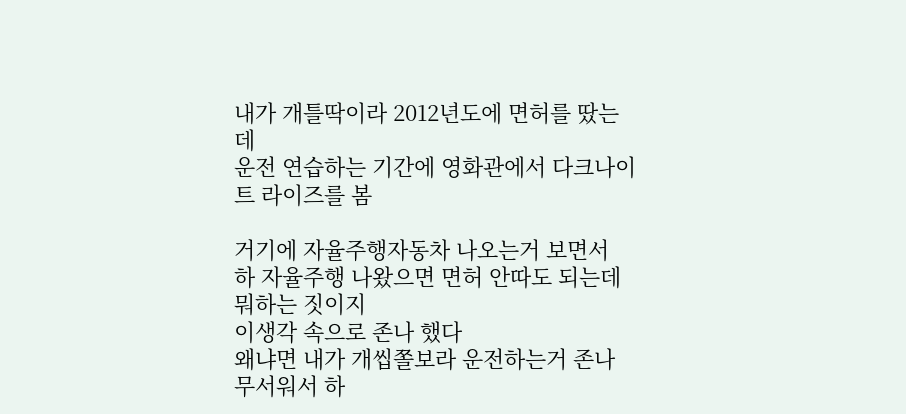내가 개틀딱이라 2012년도에 면허를 땄는데
운전 연습하는 기간에 영화관에서 다크나이트 라이즈를 봄

거기에 자율주행자동차 나오는거 보면서
하 자율주행 나왔으면 면허 안따도 되는데 뭐하는 짓이지
이생각 속으로 존나 했다
왜냐면 내가 개씹쫄보라 운전하는거 존나 무서워서 하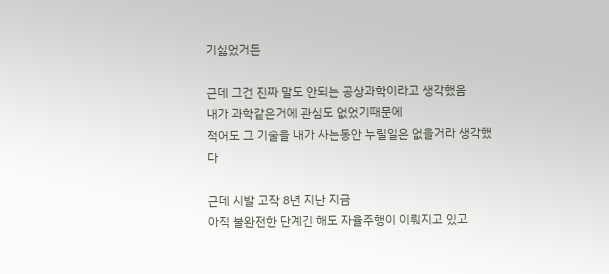기싫었거든

근데 그건 진짜 말도 안되는 공상과학이라고 생각했음
내가 과학같은거에 관심도 없었기때문에
적어도 그 기술을 내가 사는동안 누릴일은 없을거라 생각했다

근데 시발 고작 8년 지난 지금
아직 불완전한 단계긴 해도 자율주행이 이뤄지고 있고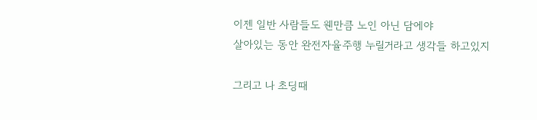이젠 일반 사람들도 웬만큼 노인 아닌 담에야
살아있는 동안 완전자율주행 누릴거라고 생각들 하고있지

그리고 나 초딩때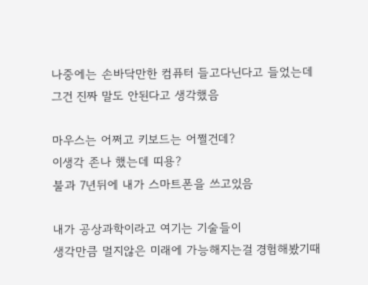나중에는 손바닥만한 컴퓨터 들고다닌다고 들었는데
그건 진짜 말도 안된다고 생각했음

마우스는 어쩌고 키보드는 어쩔건데?
이생각 존나 했는데 띠용?
불과 7년뒤에 내가 스마트폰을 쓰고있음

내가 공상과학이라고 여기는 기술들이
생각만큼 멀지않은 미래에 가능해지는걸 경험해봤기때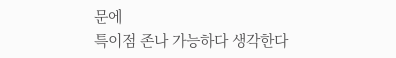문에
특이점 존나 가능하다 생각한다